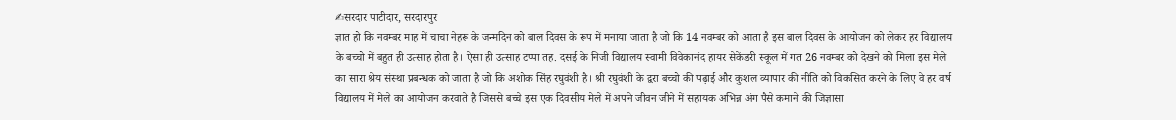✍सरदार पाटीदार, सरदारपुर
ज्ञात हो कि नवम्बर माह में चाचा नेहरू के जन्मदिन को बाल दिवस के रूप में मनाया जाता है जो कि 14 नवम्बर को आता है इस बाल दिवस के आयोजन को लेकर हर विद्यालय के बच्चो में बहुत ही उत्साह होता है। ऐसा ही उत्साह टप्पा तह. दसई के निजी विद्यालय स्वामी विवेकानंद हायर सेकेंडरी स्कूल में गत 26 नवम्बर को देखने को मिला इस मेले का सारा श्रेय संस्था प्रबन्धक को जाता है जो कि अशोक सिंह रघुवंशी है। श्री रघुवंशी के द्वरा बच्चो की पढ़ाई और कुशल व्यापार की नीति को विकसित करने के लिए वे हर वर्ष विद्यालय में मेले का आयोजन करवाते है जिससे बच्चे इस एक दिवसीय मेले में अपने जीवन जीने में सहायक अभिन्न अंग पैसे कमाने की जिज्ञासा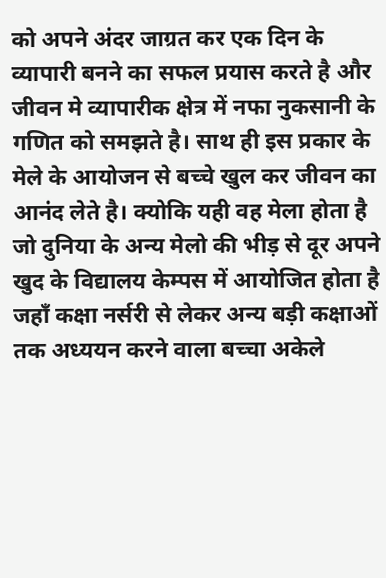को अपने अंदर जाग्रत कर एक दिन के व्यापारी बनने का सफल प्रयास करते है और जीवन मे व्यापारीक क्षेत्र में नफा नुकसानी के गणित को समझते है। साथ ही इस प्रकार के मेले के आयोजन से बच्चे खुल कर जीवन का आनंद लेते है। क्योकि यही वह मेला होता है जो दुनिया के अन्य मेलो की भीड़ से दूर अपने खुद के विद्यालय केम्पस में आयोजित होता है जहाँ कक्षा नर्सरी से लेकर अन्य बड़ी कक्षाओं तक अध्ययन करने वाला बच्चा अकेले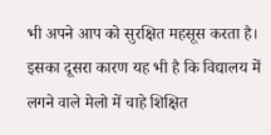भी अपने आप को सुरक्षित महसूस करता है। इसका दूसरा कारण यह भी है कि विद्यालय में लगने वाले मेलो में चाहे शिक्षित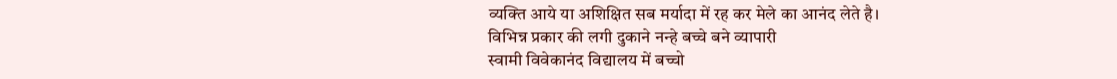व्यक्ति आये या अशिक्षित सब मर्यादा में रह कर मेले का आनंद लेते है।
विभिन्न प्रकार की लगी दुकाने नन्हे बच्चे बने व्यापारी
स्वामी विवेकानंद विद्यालय में बच्चो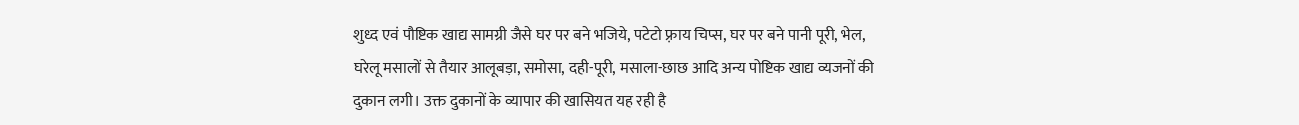शुध्द एवं पौष्टिक खाद्य सामग्री जैसे घर पर बने भजिये, पटेटो फ़्राय चिप्स, घर पर बने पानी पूरी, भेल, घरेलू मसालों से तैयार आलूबड़ा, समोसा, दही-पूरी, मसाला-छाछ आदि अन्य पोष्टिक खाद्य व्यजनों की दुकान लगी। उक्त दुकानों के व्यापार की खासियत यह रही है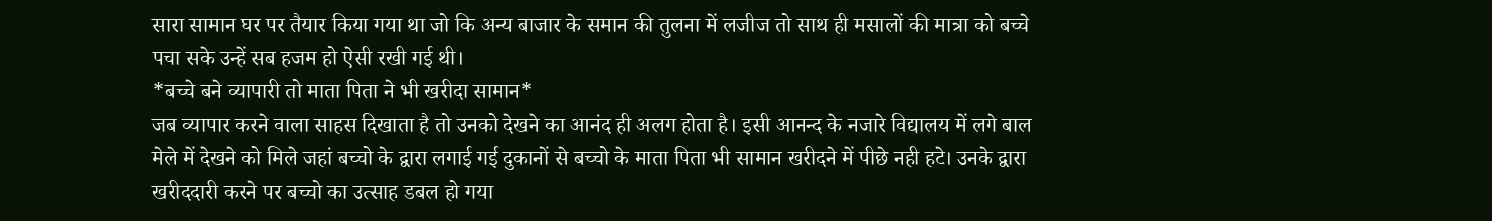सारा सामान घर पर तैयार किया गया था जो कि अन्य बाजार के समान की तुलना में लजीज तो साथ ही मसालों की मात्रा को बच्चे पचा सके उन्हें सब हजम हो ऐसी रखी गई थी।
*बच्चे बने व्यापारी तो माता पिता ने भी खरीदा सामान*
जब व्यापार करने वाला साहस दिखाता है तो उनको देखने का आनंद ही अलग होता है। इसी आनन्द के नजारे विद्यालय में लगे बाल मेले में देखने को मिले जहां बच्चो के द्वारा लगाई गई दुकानों से बच्चो के माता पिता भी सामान खरीदने में पीछे नही हटे। उनके द्वारा खरीददारी करने पर बच्चो का उत्साह डबल हो गया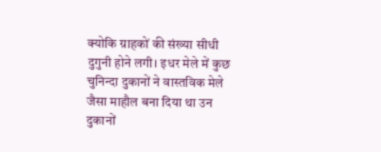क्योकि ग्राहकों की संख्या सीधी दुगुनी होने लगी। इधर मेले में कुछ चुनिन्दा दुकानों ने वास्तविक मेले जैसा माहौल बना दिया था उन दुकानों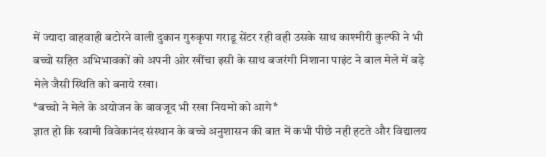में ज्यादा वाहवाही बटोरने वाली दुकान गुरुकृपा गराडू सेंटर रही वही उसके साथ काश्मीरी कुल्फी ने भी बच्चो सहित अभिभावकों को अपनी ओर खींचा इसी के साथ बजरंगी निशाना पाइंट ने बाल मेले में बड़े मेले जैसी स्थिति को बनाये रखा।
*बच्चो ने मेले के अयोजन के बावजूद भी रखा नियमो को आगे*
ज्ञात हो कि स्वामी विवेकानंद संस्थान के बच्चे अनुशासन की बात में कभी पीछे नही हटते और विद्यालय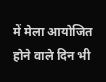में मेला आयोजित होने वाले दिन भी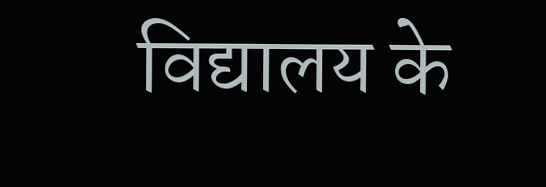विद्यालय के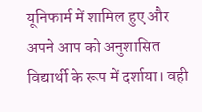यूनिफार्म में शामिल हुए और अपने आप को अनुशासित विद्यार्थी के रूप में दर्शाया। वही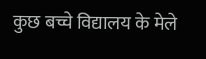कुछ बच्चे विद्यालय के मेले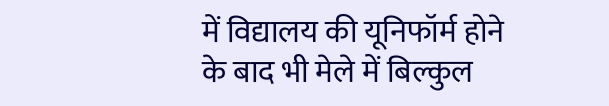में विद्यालय की यूनिफॉर्म होने के बाद भी मेले में बिल्कुल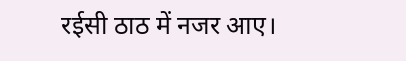रईसी ठाठ में नजर आए।